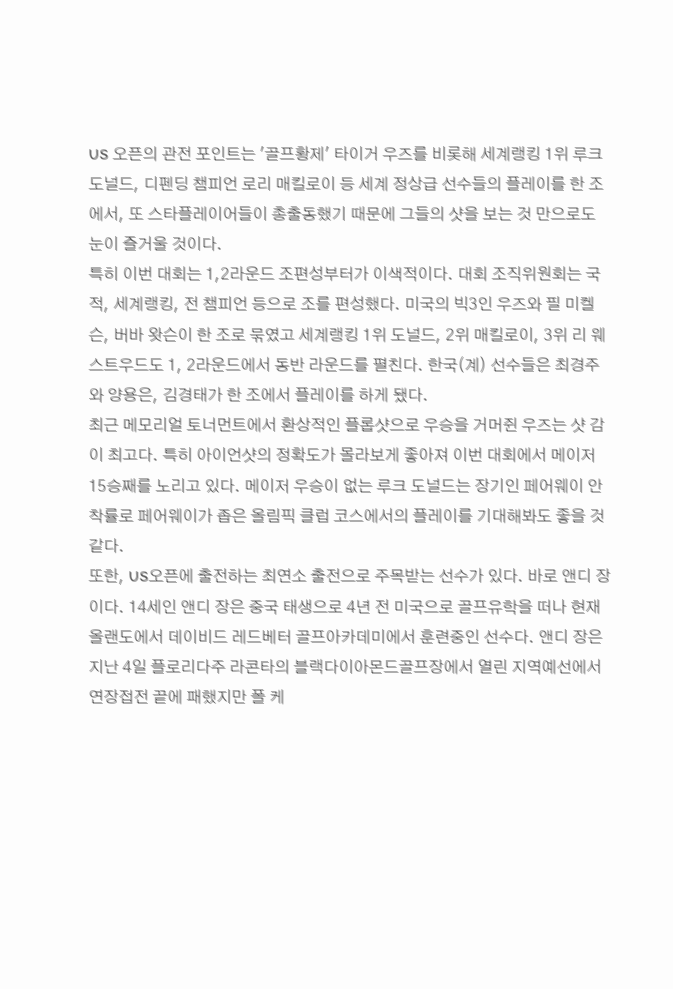US 오픈의 관전 포인트는 '골프황제' 타이거 우즈를 비롯해 세계랭킹 1위 루크 도널드, 디펜딩 챔피언 로리 매킬로이 등 세계 정상급 선수들의 플레이를 한 조에서, 또 스타플레이어들이 총출동했기 때문에 그들의 샷을 보는 것 만으로도 눈이 즐거울 것이다.
특히 이번 대회는 1,2라운드 조편성부터가 이색적이다. 대회 조직위원회는 국적, 세계랭킹, 전 챔피언 등으로 조를 편성했다. 미국의 빅3인 우즈와 필 미켈슨, 버바 왓슨이 한 조로 묶였고 세계랭킹 1위 도널드, 2위 매킬로이, 3위 리 웨스트우드도 1, 2라운드에서 동반 라운드를 펼친다. 한국(계) 선수들은 최경주와 양용은, 김경태가 한 조에서 플레이를 하게 됐다.
최근 메모리얼 토너먼트에서 환상적인 플롭샷으로 우승을 거머쥔 우즈는 샷 감이 최고다. 특히 아이언샷의 정확도가 몰라보게 좋아져 이번 대회에서 메이저 15승째를 노리고 있다. 메이저 우승이 없는 루크 도널드는 장기인 페어웨이 안착률로 페어웨이가 좁은 올림픽 클럽 코스에서의 플레이를 기대해봐도 좋을 것 같다.
또한, US오픈에 출전하는 최연소 출전으로 주목받는 선수가 있다. 바로 앤디 장이다. 14세인 앤디 장은 중국 태생으로 4년 전 미국으로 골프유학을 떠나 현재 올랜도에서 데이비드 레드베터 골프아카데미에서 훈련중인 선수다. 앤디 장은 지난 4일 플로리다주 라콘타의 블랙다이아몬드골프장에서 열린 지역예선에서 연장접전 끝에 패했지만 폴 케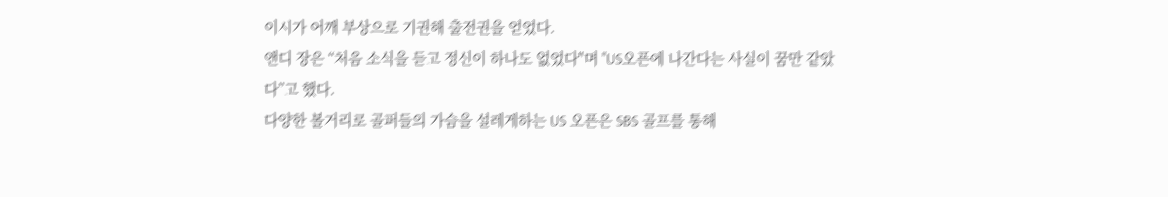이시가 어깨 부상으로 기권해 출전권을 얻었다.
앤디 장은 “처음 소식을 듣고 정신이 하나도 없었다"며 "US오픈에 나간다는 사실이 꿈만 같았다”고 했다.
다양한 볼거리로 골퍼들의 가슴을 설레게하는 US 오픈은 SBS 골프를 통해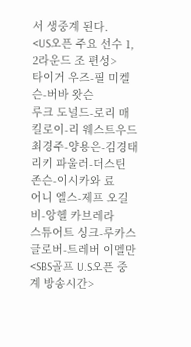서 생중계 된다.
<US오픈 주요 선수 1, 2라운드 조 편성>
타이거 우즈-필 미켈슨-버바 왓슨
루크 도널드-로리 매킬로이-리 웨스트우드
최경주-양용은-김경태
리키 파울러-더스틴 존슨-이시카와 료
어니 엘스-제프 오길비-앙헬 카브레라
스튜어트 싱크-루카스 글로버-트레버 이멜만
<SBS골프 U.S오픈 중계 방송시간>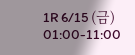1R 6/15 (금) 01:00-11:00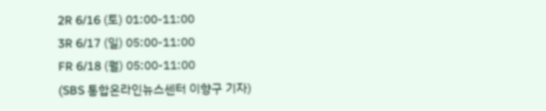2R 6/16 (토) 01:00-11:00
3R 6/17 (일) 05:00-11:00
FR 6/18 (월) 05:00-11:00
(SBS 통합온라인뉴스센터 이향구 기자)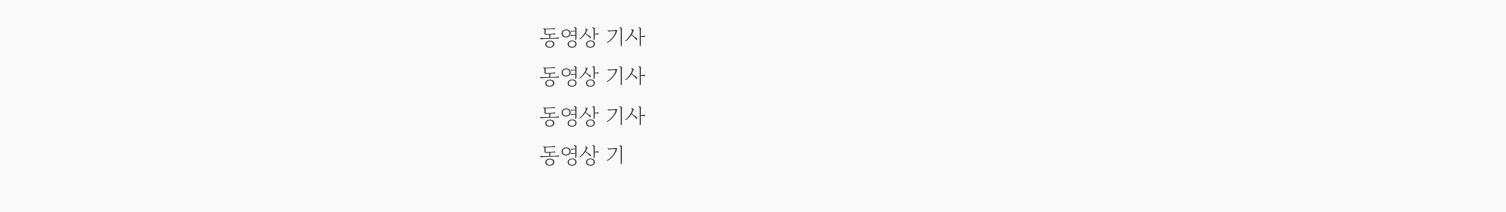동영상 기사
동영상 기사
동영상 기사
동영상 기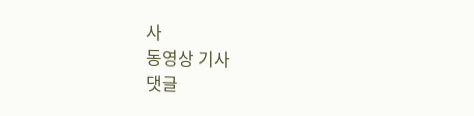사
동영상 기사
댓글